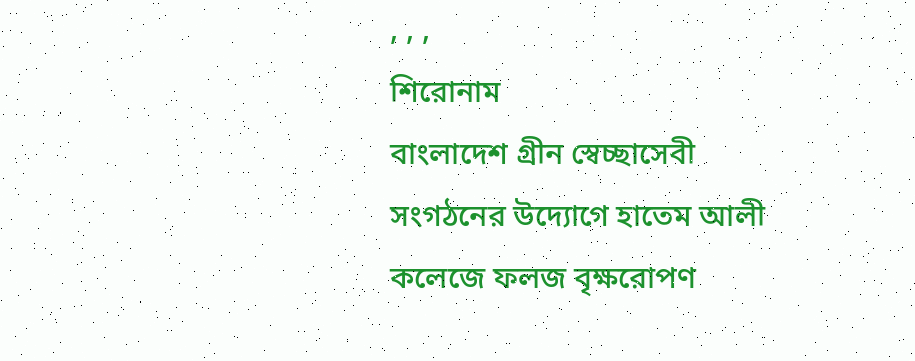, , ,
শিরোনাম
বাংলাদেশ গ্রীন স্বেচ্ছাসেবী সংগঠনের উদ্যোগে হাতেম আলী কলেজে ফলজ বৃক্ষরোপণ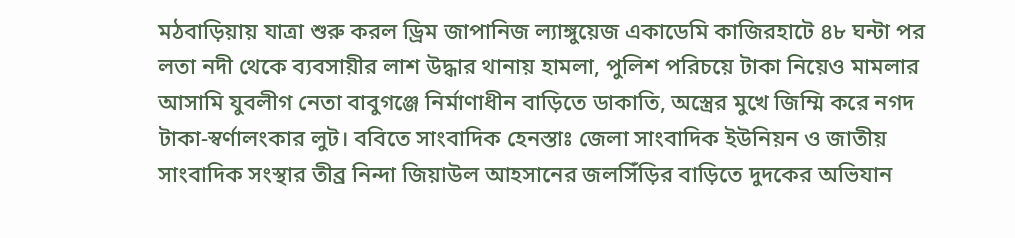মঠবাড়িয়ায় যাত্রা শুরু করল ড্রিম জাপানিজ ল্যাঙ্গুয়েজ একাডেমি কাজিরহাটে ৪৮ ঘন্টা পর লতা নদী থেকে ব্যবসায়ীর লাশ উদ্ধার থানায় হামলা, পুলিশ পরিচয়ে টাকা নিয়েও মামলার আসামি যুবলীগ নেতা বাবুগঞ্জে নির্মাণাধীন বাড়িতে ডাকাতি, অস্ত্রের মুখে জিম্মি করে নগদ টাকা-স্বর্ণালংকার লুট। ববিতে সাংবাদিক হেনস্তাঃ জেলা সাংবাদিক ইউনিয়ন ও জাতীয় সাংবাদিক সংস্থার তীব্র নিন্দা জিয়াউল আহসানের জলসিঁড়ির বাড়িতে দুদকের অভিযান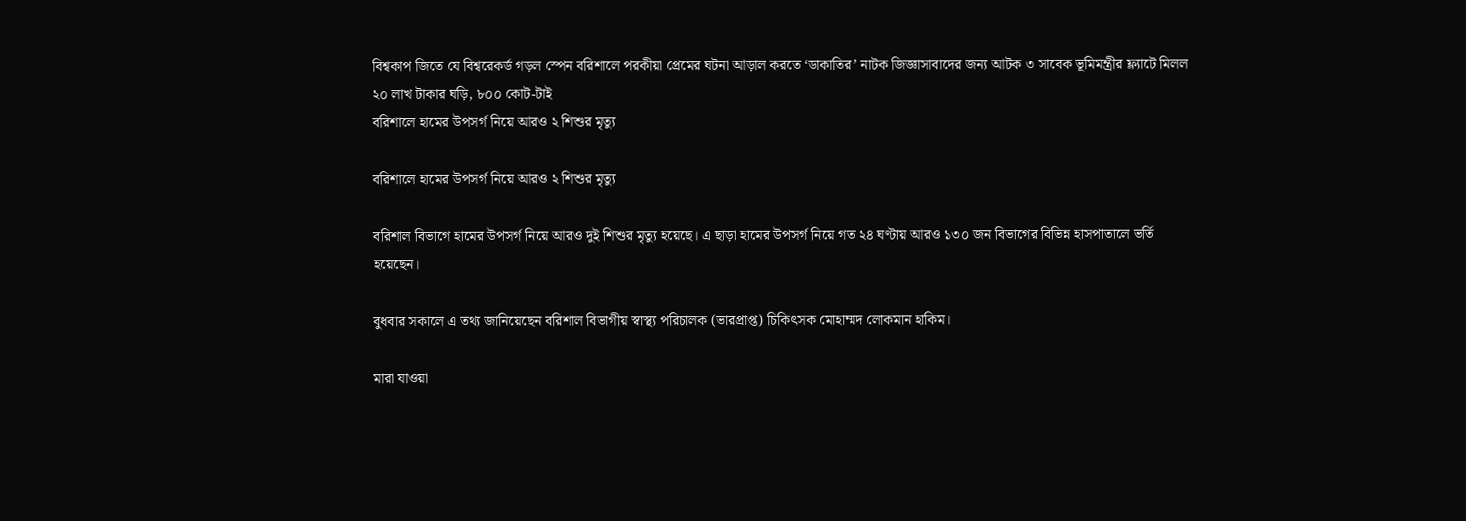বিশ্বকাপ জিতে যে বিশ্বরেকর্ড গড়ল স্পেন বরিশালে পরকীয়া প্রেমের ঘটনা আড়াল করতে ‘ডাকাতির’ নাটক জিজ্ঞাসাবাদের জন্য আটক ৩ সাবেক ভূমিমন্ত্রীর ফ্ল্যাটে মিলল ২০ লাখ টাকার ঘড়ি, ৮০০ কোট-টাই
বরিশালে হামের উপসর্গ নিয়ে আরও ২ শিশুর মৃত্যু

বরিশালে হামের উপসর্গ নিয়ে আরও ২ শিশুর মৃত্যু

বরিশাল বিভাগে হামের উপসর্গ নিয়ে আরও দুই শিশুর মৃত্যু হয়েছে। এ ছাড়া হামের উপসর্গ নিয়ে গত ২৪ ঘণ্টায় আরও ১৩০ জন বিভাগের বিভিন্ন হাসপাতালে ভর্তি হয়েছেন।

বুধবার সকালে এ তথ্য জানিয়েছেন বরিশাল বিভাগীয় স্বাস্থ্য পরিচালক (ভারপ্রাপ্ত) চিকিৎসক মোহাম্মদ লোকমান হাকিম।

মারা যাওয়া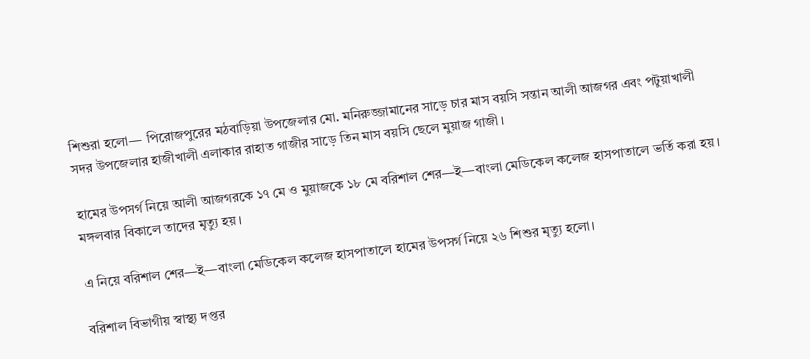শিশুরা হলো— পিরোজপুরের মঠবাড়িয়া উপজেলার মো. মনিরুজ্জামানের সাড়ে চার মাস বয়সি সন্তান আলী আজগর এবং পটুয়াখালী সদর উপজেলার হাজীখালী এলাকার রাহাত গাজীর সাড়ে তিন মাস বয়সি ছেলে মুয়াজ গাজী।

হামের উপসর্গ নিয়ে আলী আজগরকে ১৭ মে ও মুয়াজকে ১৮ মে বরিশাল শের—ই—বাংলা মেডিকেল কলেজ হাসপাতালে ভর্তি করা হয়। মঙ্গলবার বিকালে তাদের মৃত্যু হয়।

এ নিয়ে বরিশাল শের—ই—বাংলা মেডিকেল কলেজ হাসপাতালে হামের উপসর্গ নিয়ে ২৬ শিশুর মৃত্যু হলো।

বরিশাল বিভাগীয় স্বাস্থ্য দপ্তর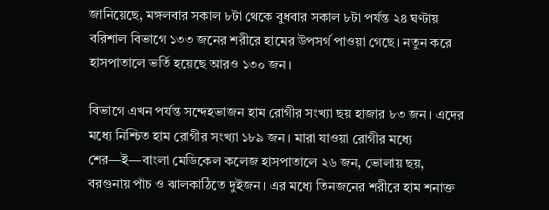জানিয়েছে, মঙ্গলবার সকাল ৮টা থেকে বুধবার সকাল ৮টা পর্যন্ত ২৪ ঘণ্টায় বরিশাল বিভাগে ১৩৩ জনের শরীরে হামের উপসর্গ পাওয়া গেছে। নতুন করে হাসপাতালে ভর্তি হয়েছে আরও ১৩০ জন।

বিভাগে এখন পর্যন্ত সন্দেহভাজন হাম রোগীর সংখ্যা ছয় হাজার ৮৩ জন। এদের মধ্যে নিশ্চিত হাম রোগীর সংখ্যা ১৮৯ জন। মারা যাওয়া রোগীর মধ্যে শের—ই—বাংলা মেডিকেল কলেজ হাসপাতালে ২৬ জন, ভোলায় ছয়, বরগুনায় পাঁচ ও ঝালকাঠিতে দুইজন। এর মধ্যে তিনজনের শরীরে হাম শনাক্ত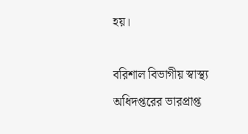হয়।

বরিশাল বিভাগীয় স্বাস্থ্য অধিদপ্তরের ভারপ্রাপ্ত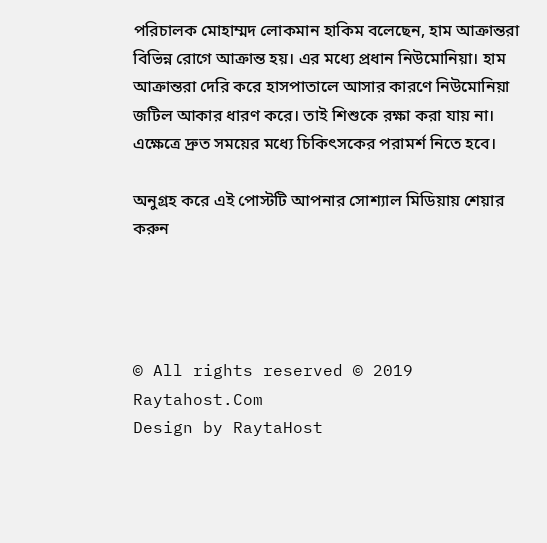পরিচালক মোহাম্মদ লোকমান হাকিম বলেছেন, হাম আক্রান্তরা বিভিন্ন রোগে আক্রান্ত হয়। এর মধ্যে প্রধান নিউমোনিয়া। হাম আক্রান্তরা দেরি করে হাসপাতালে আসার কারণে নিউমোনিয়া জটিল আকার ধারণ করে। তাই শিশুকে রক্ষা করা যায় না। এক্ষেত্রে দ্রুত সময়ের মধ্যে চিকিৎসকের পরামর্শ নিতে হবে।

অনুগ্রহ করে এই পোস্টটি আপনার সোশ্যাল মিডিয়ায় শেয়ার করুন




© All rights reserved © 2019 Raytahost.Com
Design by RaytaHost